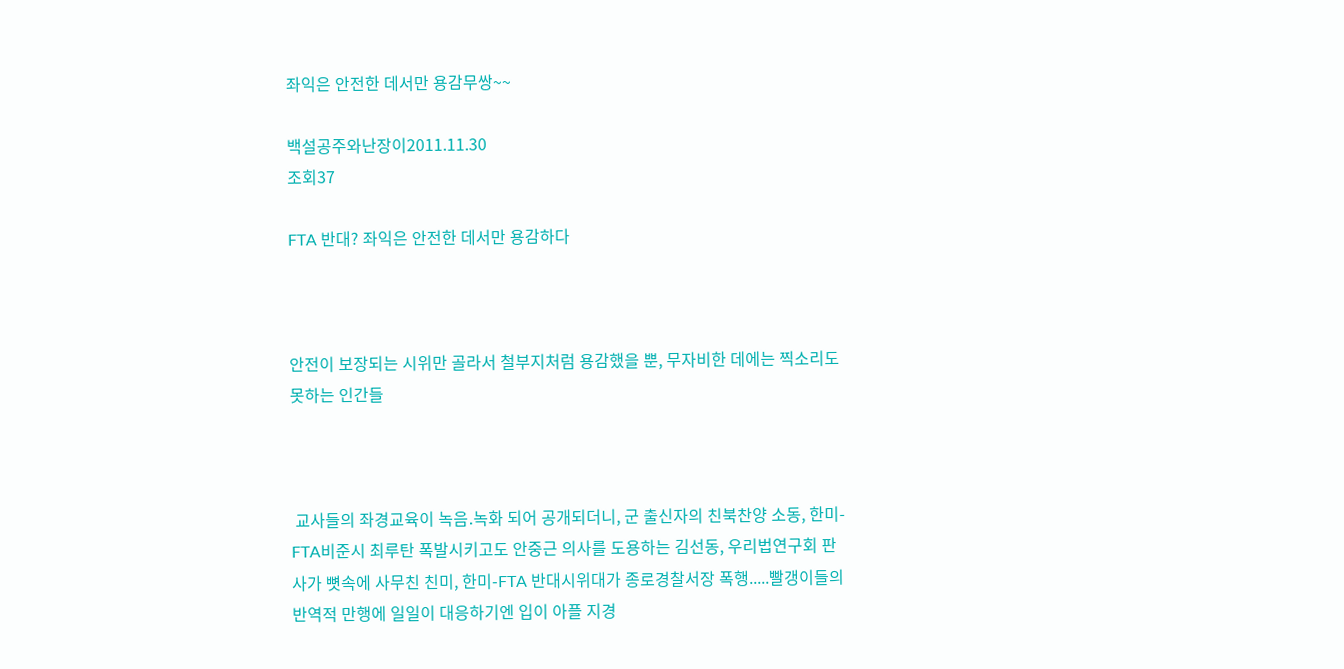좌익은 안전한 데서만 용감무쌍~~

백설공주와난장이2011.11.30
조회37

FTA 반대? 좌익은 안전한 데서만 용감하다



안전이 보장되는 시위만 골라서 철부지처럼 용감했을 뿐, 무자비한 데에는 찍소리도 못하는 인간들



 교사들의 좌경교육이 녹음․녹화 되어 공개되더니, 군 출신자의 친북찬양 소동, 한미-FTA비준시 최루탄 폭발시키고도 안중근 의사를 도용하는 김선동, 우리법연구회 판사가 뼛속에 사무친 친미, 한미-FTA 반대시위대가 종로경찰서장 폭행.....빨갱이들의 반역적 만행에 일일이 대응하기엔 입이 아플 지경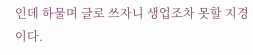인데 하물며 글로 쓰자니 생업조차 못할 지경이다.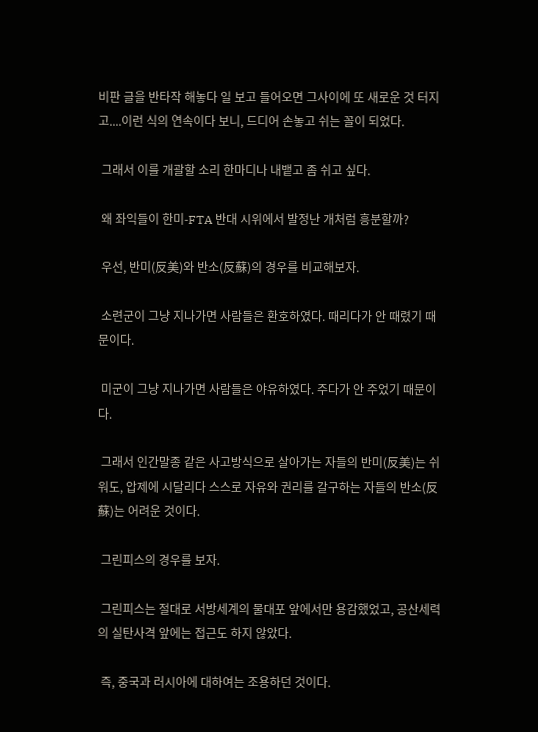비판 글을 반타작 해놓다 일 보고 들어오면 그사이에 또 새로운 것 터지고....이런 식의 연속이다 보니, 드디어 손놓고 쉬는 꼴이 되었다.

 그래서 이를 개괄할 소리 한마디나 내뱉고 좀 쉬고 싶다.

 왜 좌익들이 한미-FTA 반대 시위에서 발정난 개처럼 흥분할까?

 우선, 반미(反美)와 반소(反蘇)의 경우를 비교해보자.

 소련군이 그냥 지나가면 사람들은 환호하였다. 때리다가 안 때렸기 때문이다.

 미군이 그냥 지나가면 사람들은 야유하였다. 주다가 안 주었기 때문이다.

 그래서 인간말종 같은 사고방식으로 살아가는 자들의 반미(反美)는 쉬워도, 압제에 시달리다 스스로 자유와 권리를 갈구하는 자들의 반소(反蘇)는 어려운 것이다.

 그린피스의 경우를 보자.

 그린피스는 절대로 서방세계의 물대포 앞에서만 용감했었고, 공산세력의 실탄사격 앞에는 접근도 하지 않았다.

 즉, 중국과 러시아에 대하여는 조용하던 것이다.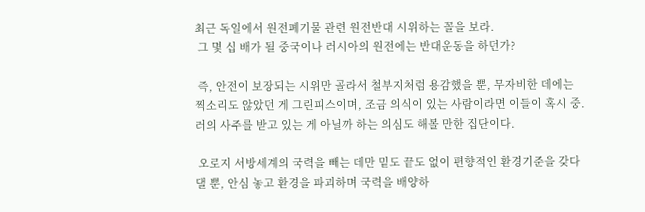최근 독일에서 원전폐기물 관련 원전반대 시위하는 꼴을 보라.
 그 몇 십 배가 될 중국이나 러시아의 원전에는 반대운동을 하던가?

 즉, 안전이 보장되는 시위만 골라서 철부지처럼 용감했을 뿐, 무자비한 데에는 찍소리도 않았던 게 그린피스이며, 조금 의식이 있는 사람이라면 이들이 혹시 중․러의 사주를 받고 있는 게 아닐까 하는 의심도 해볼 만한 집단이다.

 오로지 서방세계의 국력을 빼는 데만 밑도 끝도 없이 편향적인 환경기준을 갖다댈 뿐, 안심 놓고 환경을 파괴하며 국력을 배양하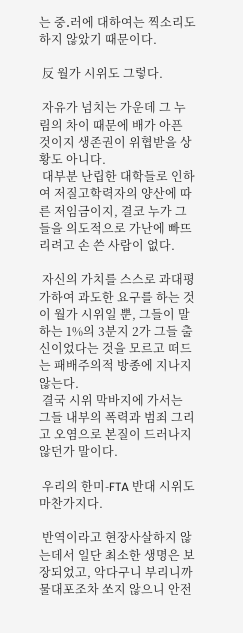는 중․러에 대하여는 찍소리도 하지 않았기 때문이다.

 反 월가 시위도 그렇다.

 자유가 넘치는 가운데 그 누림의 차이 때문에 배가 아픈 것이지 생존권이 위협받을 상황도 아니다.
 대부분 난립한 대학들로 인하여 저질고학력자의 양산에 따른 저임금이지, 결코 누가 그들을 의도적으로 가난에 빠뜨리려고 손 쓴 사람이 없다.

 자신의 가치를 스스로 과대평가하여 과도한 요구를 하는 것이 월가 시위일 뿐, 그들이 말하는 1%의 3분지 2가 그들 출신이었다는 것을 모르고 떠드는 패배주의적 방종에 지나지 않는다.
 결국 시위 막바지에 가서는 그들 내부의 폭력과 범죄 그리고 오염으로 본질이 드러나지 않던가 말이다.

 우리의 한미-FTA 반대 시위도 마찬가지다.

 반역이라고 현장사살하지 않는데서 일단 최소한 생명은 보장되었고, 악다구니 부리니까 물대포조차 쏘지 않으니 안전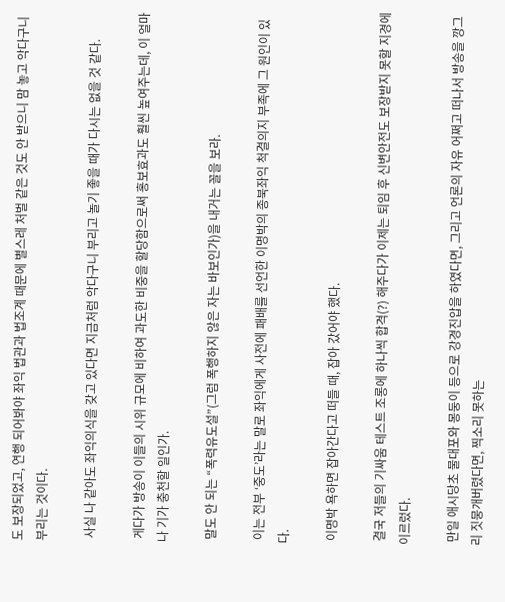도 보장되었고, 연행 되어봐야 좌익 법관과 법조계 때문에 별스레 처벌 같은 것도 안 받으니 맘 놓고 악다구니 부리는 것이다.

 사실 나 같아도 좌익의식을 갖고 있다면 지금처럼 악다구니 부리고 놀기 좋을 때가 다시는 없을 것 같다.

 게다가 방송이 이들의 시위 규모에 비하여 과도한 비중을 할당함으로써 홍보효과도 훨씬 높여주는데, 이 얼마나 기가 충천할 일인가.

 말도 안 되는 “폭력유도설”(그럼 폭행하지 않은 자는 바보인가)을 내거는 꼴을 보라.

 이는 전부 ‘중도’라는 말로 좌익에게 사전에 패배를 선언한 이명박의 종북좌익 척결의지 부족에 그 원인이 있다.

 이명박 욕하면 잡아간다고 떠들 때, 잡아 갔어야 했다.

 결국 저들의 기싸움 테스트 조롱에 하나씩 합격(?) 해주다가 이제는 퇴임 후 신변안전도 보장받지 못할 지경에 이르렀다.

 만일 애시당초 물대포와 몽둥이 등으로 강경진압을 하였다면, 그리고 언론의 자유 어쩌고 떠나서 방송을 깡그리 짓뭉개버렸다면, 찍소리 못하는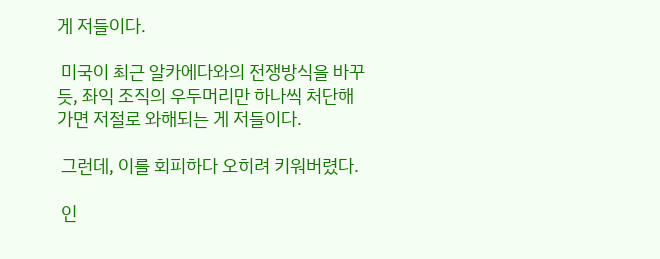게 저들이다.

 미국이 최근 알카에다와의 전쟁방식을 바꾸듯, 좌익 조직의 우두머리만 하나씩 처단해가면 저절로 와해되는 게 저들이다.

 그런데, 이를 회피하다 오히려 키워버렸다.

 인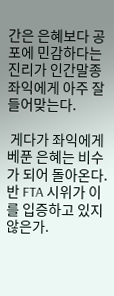간은 은혜보다 공포에 민감하다는 진리가 인간말종 좌익에게 아주 잘 들어맞는다.

 게다가 좌익에게 베푼 은혜는 비수가 되어 돌아온다. 반 FTA 시위가 이를 입증하고 있지 않은가.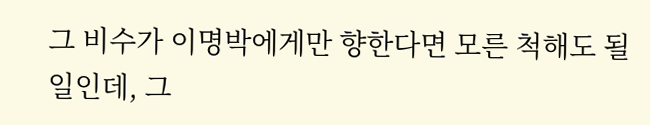그 비수가 이명박에게만 향한다면 모른 척해도 될 일인데, 그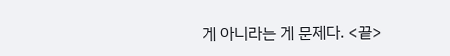게 아니라는 게 문제다. <끝>